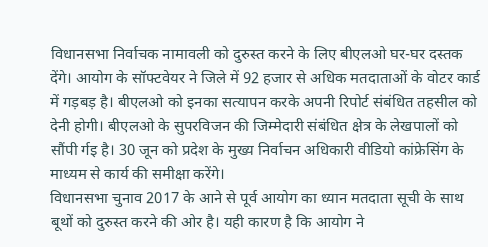विधानसभा निर्वाचक नामावली को दुरुस्त करने के लिए बीएलओ घर-घर दस्तक देंगे। आयोग के सॉफ्टवेयर ने जिले में 92 हजार से अधिक मतदाताओं के वोटर कार्ड में गड़बड़ है। बीएलओ को इनका सत्यापन करके अपनी रिपोर्ट संबंधित तहसील को देनी होगी। बीएलओ के सुपरविजन की जिम्मेदारी संबंधित क्षेत्र के लेखपालों को सौंपी र्गइ है। 30 जून को प्रदेश के मुख्य निर्वाचन अधिकारी वीडियो कांफ्रेसिंग के माध्यम से कार्य की समीक्षा करेंगे।
विधानसभा चुनाव 2017 के आने से पूर्व आयोग का ध्यान मतदाता सूची के साथ बूथों को दुरुस्त करने की ओर है। यही कारण है कि आयोग ने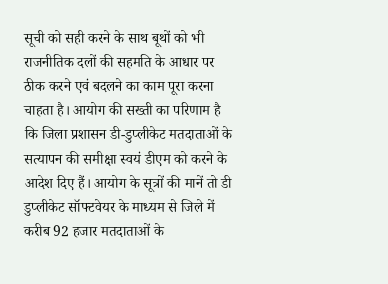सूची को सही करने के साथ बूथों को भी राजनीतिक दलों की सहमति के आधार पर ठीक करने एवं बदलने का काम पूरा करना चाहता है। आयोग की सख्ती का परिणाम है कि जिला प्रशासन डी-डुप्लीकेट मतदाताओं के सत्यापन की समीक्षा स्वयं डीएम को करने के आदेश दिए हैं। आयोग के सूत्रों की मानें तो डी डुप्लीकेट सॉफ्टवेयर के माध्यम से जिले में करीब 92 हजार मतदाताओं के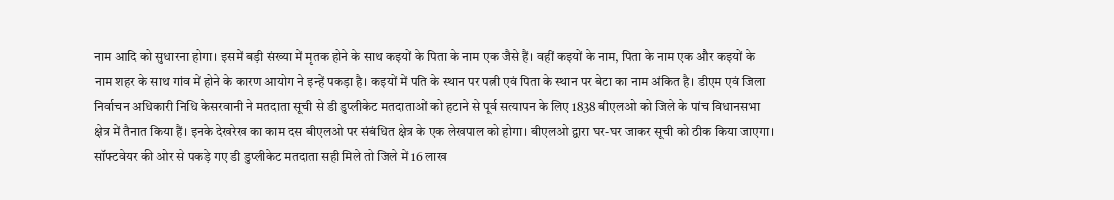नाम आदि को सुधारना होगा। इसमें बड़ी संख्या में मृतक होने के साथ कइयों के पिता के नाम एक जैसे हैं। वहीं कइयों के नाम, पिता के नाम एक और कइयों के नाम शहर के साथ गांव में होने के कारण आयोग ने इन्हें पकड़ा है। कइयों में पति के स्थान पर पत्नी एवं पिता के स्थान पर बेटा का नाम अंकित है। डीएम एवं जिला निर्वाचन अधिकारी निधि केसरवानी ने मतदाता सूची से डी डुप्लीकेट मतदाताओं को हटाने से पूर्व सत्यापन के लिए 1838 बीएलओ को जिले के पांच विधानसभा क्षेत्र में तैनात किया हैं। इनके देखरेख का काम दस बीएलओ पर संबंधित क्षेत्र के एक लेखपाल को होगा। बीएलओ द्वारा घर-घर जाकर सूची को ठीक किया जाएगा। सॉफ्टवेयर की ओर से पकड़े गए डी डुप्लीकेट मतदाता सही मिले तो जिले में 16 लाख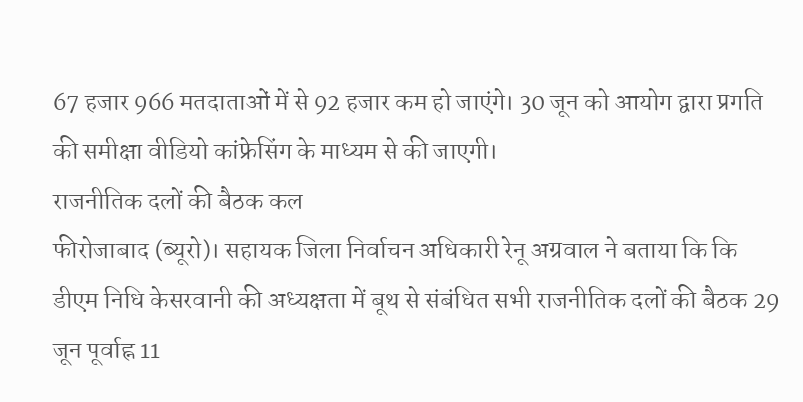67 हजार 966 मतदाताओं में से 92 हजार कम हो जाएंगे। 30 जून को आयोग द्वारा प्रगति की समीक्षा वीडियो कांफ्रेसिंग के माध्यम से की जाएगी।
राजनीतिक दलों की बैठक कल
फीरोजाबाद (ब्यूरो)। सहायक जिला निर्वाचन अधिकारी रेनू अग्रवाल ने बताया कि कि डीएम निधि केसरवानी की अध्यक्षता में बूथ से संबंधित सभी राजनीतिक दलों की बैठक 29 जून पूर्वाह्न 11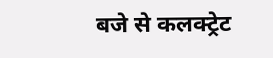बजे से कलक्ट्रेट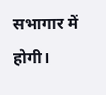सभागार में होगी।